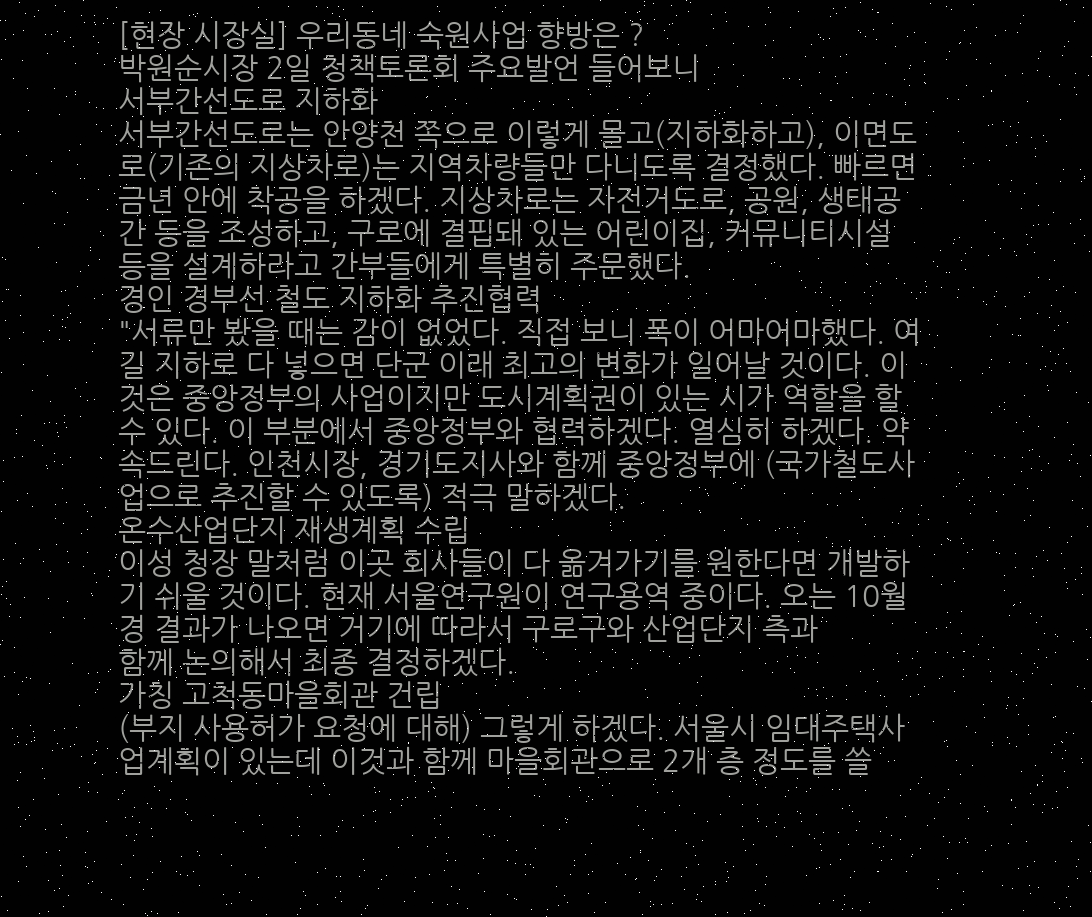[현장 시장실] 우리동네 숙원사업 향방은 ?
박원순시장 2일 청책토론회 주요발언 들어보니
서부간선도로 지하화
서부간선도로는 안양천 쪽으로 이렇게 몰고(지하화하고), 이면도로(기존의 지상차로)는 지역차량들만 다니도록 결정했다. 빠르면 금년 안에 착공을 하겠다. 지상차로는 자전거도로, 공원, 생태공간 등을 조성하고, 구로에 결핍돼 있는 어린이집, 커뮤니티시설 등을 설계하라고 간부들에게 특별히 주문했다.
경인 경부선 철도 지하화 추진협력
"서류만 봤을 때는 감이 없었다. 직접 보니 폭이 어마어마했다. 여길 지하로 다 넣으면 단군 이래 최고의 변화가 일어날 것이다. 이것은 중앙정부의 사업이지만 도시계획권이 있는 시가 역할을 할 수 있다. 이 부분에서 중앙정부와 협력하겠다. 열심히 하겠다. 약속드린다. 인천시장, 경기도지사와 함께 중앙정부에 (국가철도사업으로 추진할 수 있도록) 적극 말하겠다.
온수산업단지 재생계획 수립
이성 청장 말처럼 이곳 회사들이 다 옮겨가기를 원한다면 개발하기 쉬울 것이다. 현재 서울연구원이 연구용역 중이다. 오는 10월경 결과가 나오면 거기에 따라서 구로구와 산업단지 측과
함께 논의해서 최종 결정하겠다.
가칭 고척동마을회관 건립
(부지 사용허가 요청에 대해) 그렇게 하겠다. 서울시 임대주택사업계획이 있는데 이것과 함께 마을회관으로 2개 층 정도를 쓸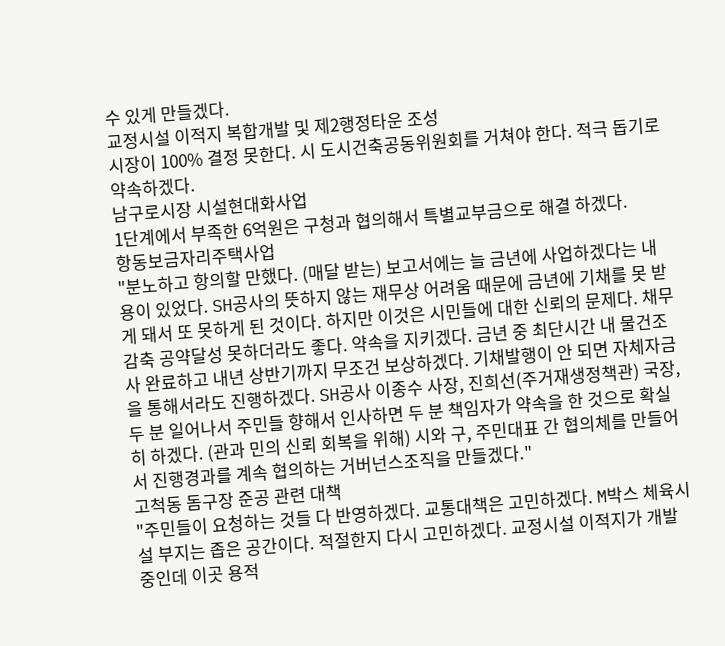수 있게 만들겠다.
교정시설 이적지 복합개발 및 제2행정타운 조성
시장이 100% 결정 못한다. 시 도시건축공동위원회를 거쳐야 한다. 적극 돕기로 약속하겠다.
남구로시장 시설현대화사업
1단계에서 부족한 6억원은 구청과 협의해서 특별교부금으로 해결 하겠다.
항동보금자리주택사업
"분노하고 항의할 만했다. (매달 받는) 보고서에는 늘 금년에 사업하겠다는 내용이 있었다. SH공사의 뜻하지 않는 재무상 어려움 때문에 금년에 기채를 못 받게 돼서 또 못하게 된 것이다. 하지만 이것은 시민들에 대한 신뢰의 문제다. 채무감축 공약달성 못하더라도 좋다. 약속을 지키겠다. 금년 중 최단시간 내 물건조사 완료하고 내년 상반기까지 무조건 보상하겠다. 기채발행이 안 되면 자체자금을 통해서라도 진행하겠다. SH공사 이종수 사장, 진희선(주거재생정책관) 국장, 두 분 일어나서 주민들 향해서 인사하면 두 분 책임자가 약속을 한 것으로 확실히 하겠다. (관과 민의 신뢰 회복을 위해) 시와 구, 주민대표 간 협의체를 만들어서 진행경과를 계속 협의하는 거버넌스조직을 만들겠다."
고척동 돔구장 준공 관련 대책
"주민들이 요청하는 것들 다 반영하겠다. 교통대책은 고민하겠다. M박스 체육시설 부지는 좁은 공간이다. 적절한지 다시 고민하겠다. 교정시설 이적지가 개발 중인데 이곳 용적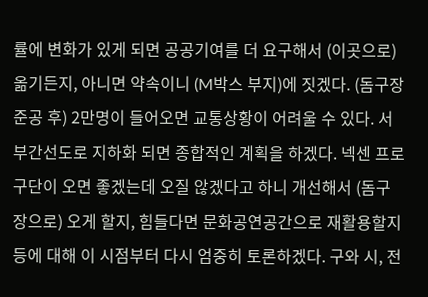률에 변화가 있게 되면 공공기여를 더 요구해서 (이곳으로) 옮기든지, 아니면 약속이니 (M박스 부지)에 짓겠다. (돔구장 준공 후) 2만명이 들어오면 교통상황이 어려울 수 있다. 서부간선도로 지하화 되면 종합적인 계획을 하겠다. 넥센 프로구단이 오면 좋겠는데 오질 않겠다고 하니 개선해서 (돔구장으로) 오게 할지, 힘들다면 문화공연공간으로 재활용할지 등에 대해 이 시점부터 다시 엄중히 토론하겠다. 구와 시, 전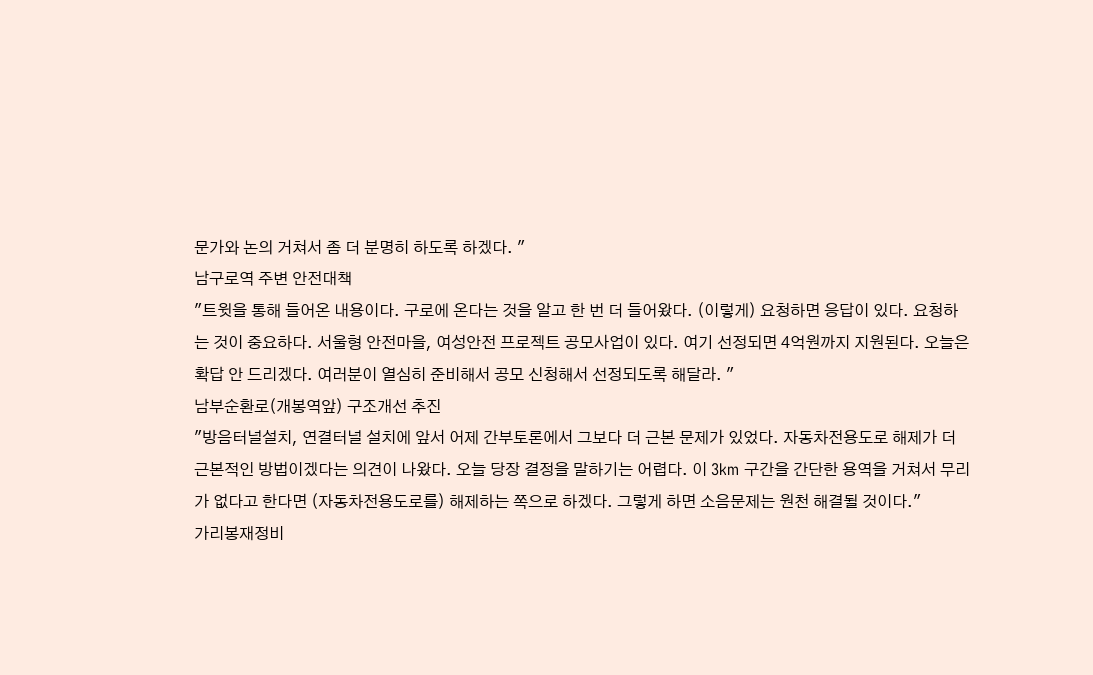문가와 논의 거쳐서 좀 더 분명히 하도록 하겠다. "
남구로역 주변 안전대책
"트윗을 통해 들어온 내용이다. 구로에 온다는 것을 알고 한 번 더 들어왔다. (이렇게) 요청하면 응답이 있다. 요청하는 것이 중요하다. 서울형 안전마을, 여성안전 프로젝트 공모사업이 있다. 여기 선정되면 4억원까지 지원된다. 오늘은 확답 안 드리겠다. 여러분이 열심히 준비해서 공모 신청해서 선정되도록 해달라. "
남부순환로(개봉역앞) 구조개선 추진
"방음터널설치, 연결터널 설치에 앞서 어제 간부토론에서 그보다 더 근본 문제가 있었다. 자동차전용도로 해제가 더 근본적인 방법이겠다는 의견이 나왔다. 오늘 당장 결정을 말하기는 어렵다. 이 3km 구간을 간단한 용역을 거쳐서 무리가 없다고 한다면 (자동차전용도로를) 해제하는 쪽으로 하겠다. 그렇게 하면 소음문제는 원천 해결될 것이다."
가리봉재정비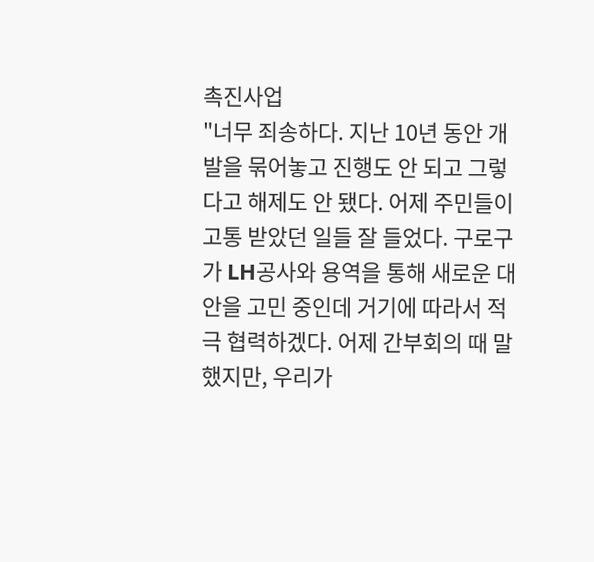촉진사업
"너무 죄송하다. 지난 10년 동안 개발을 묶어놓고 진행도 안 되고 그렇다고 해제도 안 됐다. 어제 주민들이 고통 받았던 일들 잘 들었다. 구로구가 LH공사와 용역을 통해 새로운 대안을 고민 중인데 거기에 따라서 적극 협력하겠다. 어제 간부회의 때 말했지만, 우리가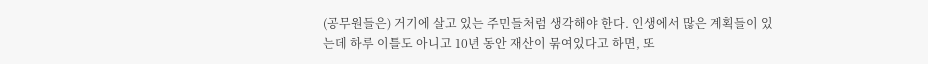(공무원들은) 거기에 살고 있는 주민들처럼 생각해야 한다. 인생에서 많은 계획들이 있는데 하루 이틀도 아니고 10년 동안 재산이 묶여있다고 하면, 또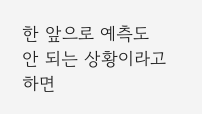한 앞으로 예측도 안 되는 상황이라고 하면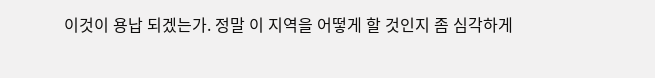이것이 용납 되겠는가. 정말 이 지역을 어떻게 할 것인지 좀 심각하게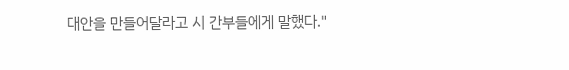대안을 만들어달라고 시 간부들에게 말했다."